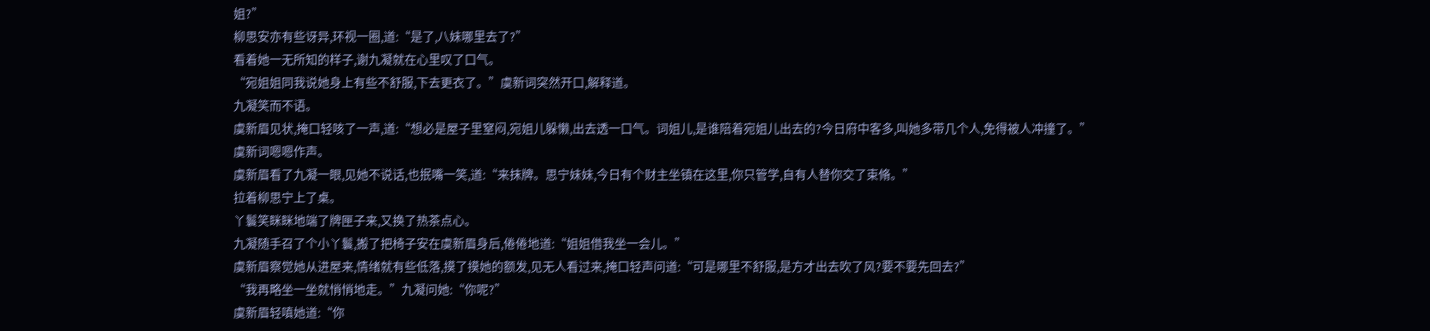姐?”
柳思安亦有些讶异,环视一圈,道:“是了,八妹哪里去了?”
看着她一无所知的样子,谢九凝就在心里叹了口气。
“宛姐姐同我说她身上有些不舒服,下去更衣了。”虞新词突然开口,解释道。
九凝笑而不语。
虞新眉见状,掩口轻咳了一声,道:“想必是屋子里窒闷,宛姐儿躲懒,出去透一口气。词姐儿,是谁陪着宛姐儿出去的?今日府中客多,叫她多带几个人,免得被人冲撞了。”
虞新词嗯嗯作声。
虞新眉看了九凝一眼,见她不说话,也抿嘴一笑,道:“来抹牌。思宁妹妹,今日有个财主坐镇在这里,你只管学,自有人替你交了束脩。”
拉着柳思宁上了桌。
丫鬟笑眯眯地端了牌匣子来,又换了热茶点心。
九凝随手召了个小丫鬟,搬了把椅子安在虞新眉身后,倦倦地道:“姐姐借我坐一会儿。”
虞新眉察觉她从进屋来,情绪就有些低落,摸了摸她的额发,见无人看过来,掩口轻声问道:“可是哪里不舒服,是方才出去吹了风?要不要先回去?”
“我再略坐一坐就悄悄地走。”九凝问她:“你呢?”
虞新眉轻嗔她道:“你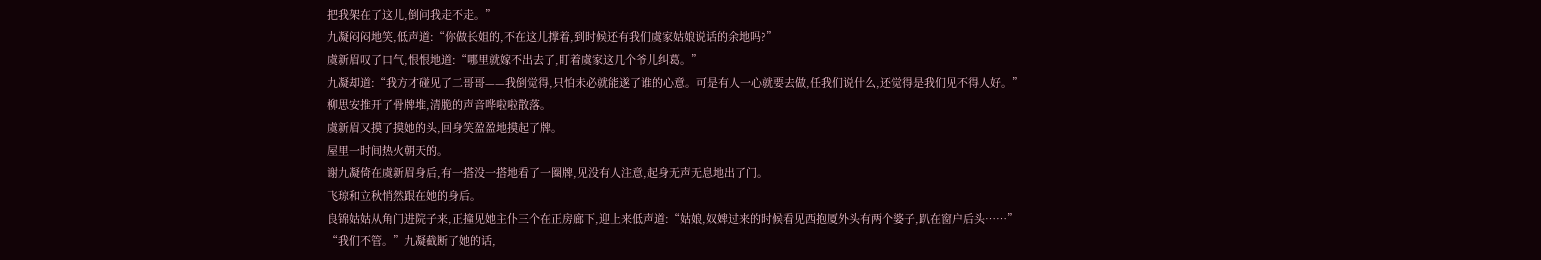把我架在了这儿,倒问我走不走。”
九凝闷闷地笑,低声道:“你做长姐的,不在这儿撑着,到时候还有我们虞家姑娘说话的余地吗?”
虞新眉叹了口气,恨恨地道:“哪里就嫁不出去了,盯着虞家这几个爷儿纠葛。”
九凝却道:“我方才碰见了二哥哥——我倒觉得,只怕未必就能遂了谁的心意。可是有人一心就要去做,任我们说什么,还觉得是我们见不得人好。”
柳思安推开了骨牌堆,清脆的声音哗啦啦散落。
虞新眉又摸了摸她的头,回身笑盈盈地摸起了牌。
屋里一时间热火朝天的。
谢九凝倚在虞新眉身后,有一搭没一搭地看了一圈牌,见没有人注意,起身无声无息地出了门。
飞琼和立秋悄然跟在她的身后。
良锦姑姑从角门进院子来,正撞见她主仆三个在正房廊下,迎上来低声道:“姑娘,奴婢过来的时候看见西抱厦外头有两个婆子,趴在窗户后头……”
“我们不管。”九凝截断了她的话,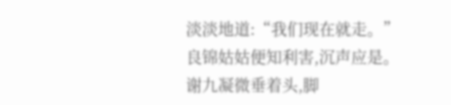淡淡地道:“我们现在就走。”
良锦姑姑便知利害,沉声应是。
谢九凝微垂着头,脚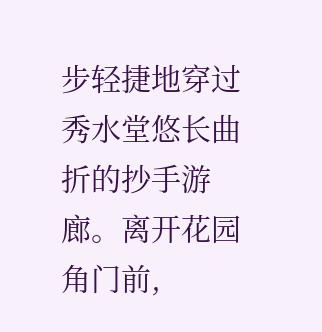步轻捷地穿过秀水堂悠长曲折的抄手游廊。离开花园角门前,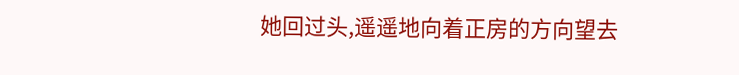她回过头,遥遥地向着正房的方向望去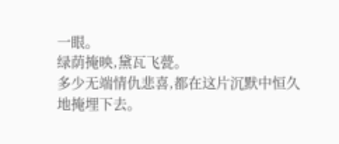一眼。
绿荫掩映,黛瓦飞甍。
多少无端情仇悲喜,都在这片沉默中恒久地掩埋下去。